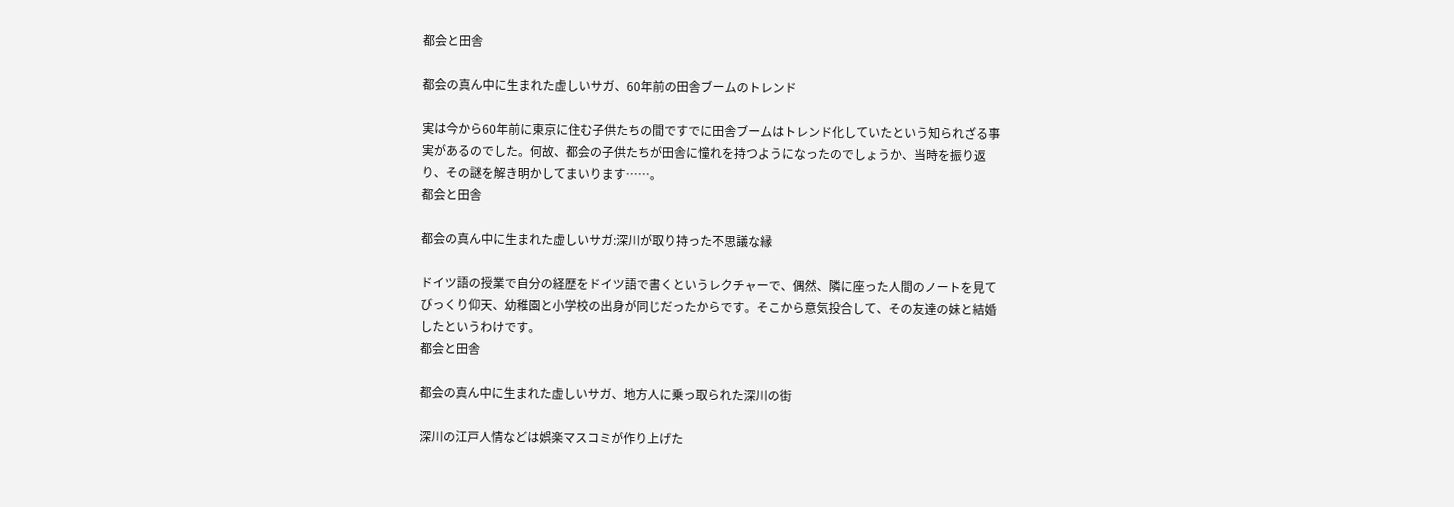都会と田舎

都会の真ん中に生まれた虚しいサガ、60年前の田舎ブームのトレンド

実は今から60年前に東京に住む子供たちの間ですでに田舎ブームはトレンド化していたという知られざる事実があるのでした。何故、都会の子供たちが田舎に憧れを持つようになったのでしょうか、当時を振り返り、その謎を解き明かしてまいります……。
都会と田舎

都会の真ん中に生まれた虚しいサガ:深川が取り持った不思議な縁

ドイツ語の授業で自分の経歴をドイツ語で書くというレクチャーで、偶然、隣に座った人間のノートを見てびっくり仰天、幼稚園と小学校の出身が同じだったからです。そこから意気投合して、その友達の妹と結婚したというわけです。
都会と田舎

都会の真ん中に生まれた虚しいサガ、地方人に乗っ取られた深川の街

深川の江戸人情などは娯楽マスコミが作り上げた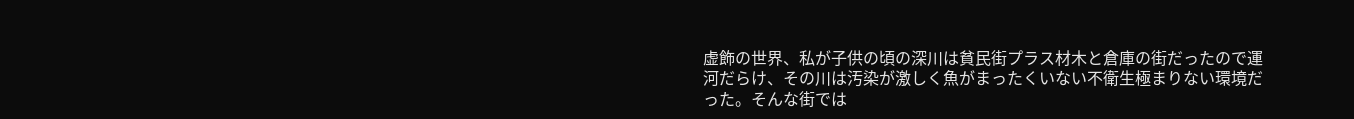虚飾の世界、私が子供の頃の深川は貧民街プラス材木と倉庫の街だったので運河だらけ、その川は汚染が激しく魚がまったくいない不衛生極まりない環境だった。そんな街では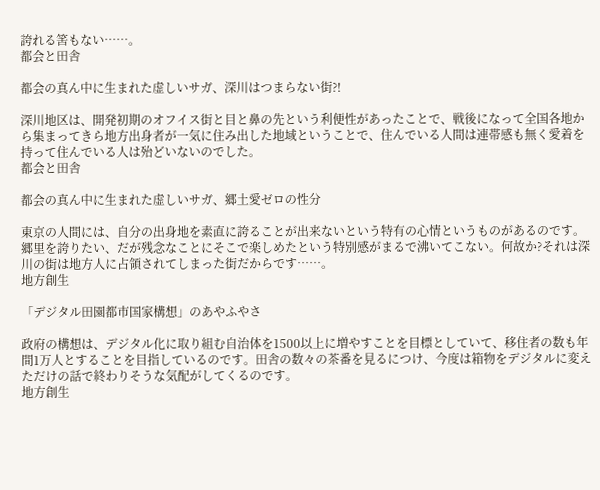誇れる筈もない……。
都会と田舎

都会の真ん中に生まれた虚しいサガ、深川はつまらない街⁈

深川地区は、開発初期のオフイス街と目と鼻の先という利便性があったことで、戦後になって全国各地から集まってきら地方出身者が一気に住み出した地域ということで、住んでいる人間は連帯感も無く愛着を持って住んでいる人は殆どいないのでした。
都会と田舎

都会の真ん中に生まれた虚しいサガ、郷土愛ゼロの性分

東京の人間には、自分の出身地を素直に誇ることが出来ないという特有の心情というものがあるのです。郷里を誇りたい、だが残念なことにそこで楽しめたという特別感がまるで沸いてこない。何故か?それは深川の街は地方人に占領されてしまった街だからです……。
地方創生

「デジタル田園都市国家構想」のあやふやさ

政府の構想は、デジタル化に取り組む自治体を1500以上に増やすことを目標としていて、移住者の数も年間1万人とすることを目指しているのです。田舎の数々の茶番を見るにつけ、今度は箱物をデジタルに変えただけの話で終わりそうな気配がしてくるのです。
地方創生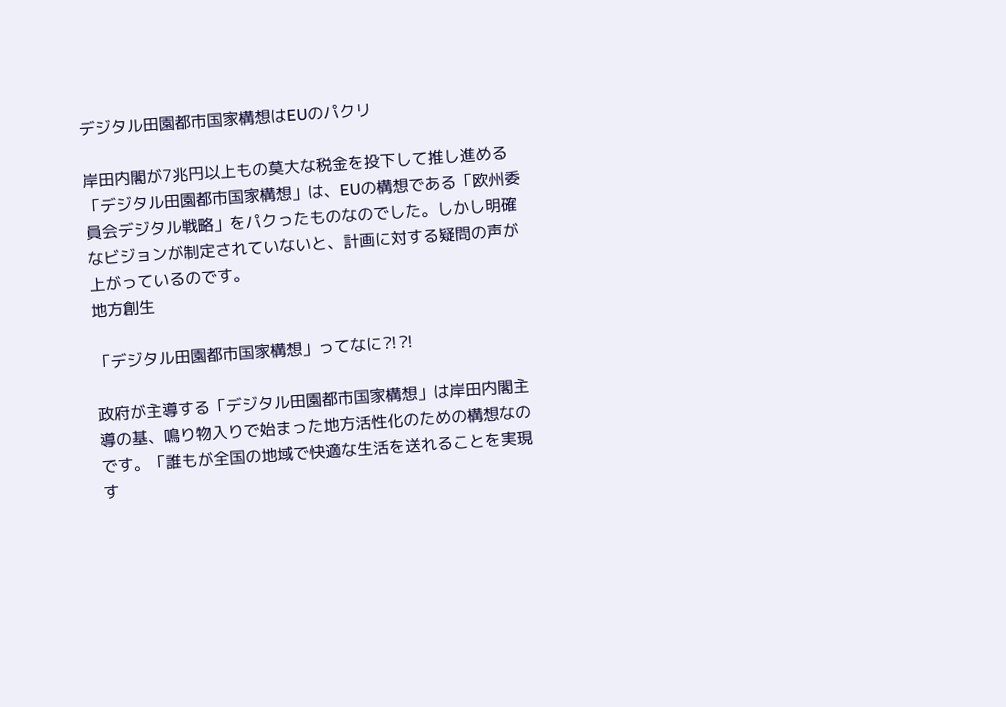デジタル田園都市国家構想はEUのパクリ

岸田内閣が7兆円以上もの莫大な税金を投下して推し進める「デジタル田園都市国家構想」は、EUの構想である「欧州委員会デジタル戦略」をパクったものなのでした。しかし明確なビジョンが制定されていないと、計画に対する疑問の声が上がっているのです。
地方創生

「デジタル田園都市国家構想」ってなに⁈⁈

政府が主導する「デジタル田園都市国家構想」は岸田内閣主導の基、鳴り物入りで始まった地方活性化のための構想なのです。「誰もが全国の地域で快適な生活を送れることを実現す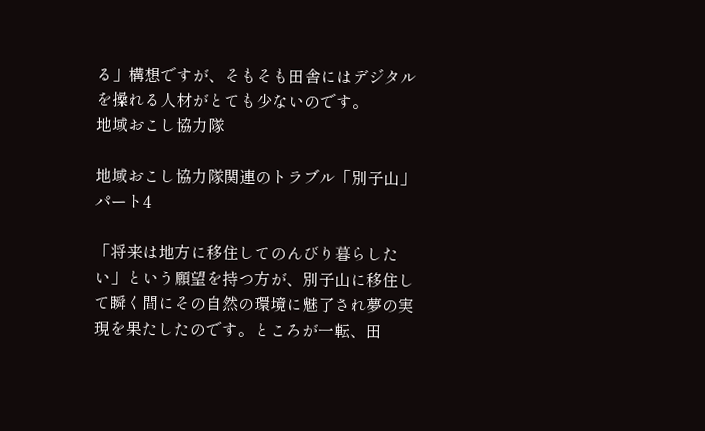る」構想ですが、そもそも田舎にはデジタルを操れる人材がとても少ないのです。
地域おこし協力隊

地域おこし協力隊関連のトラブル「別子山」パート4

「将来は地方に移住してのんびり暮らしたい」という願望を持つ方が、別子山に移住して瞬く間にその自然の環境に魅了され夢の実現を果たしたのです。ところが一転、田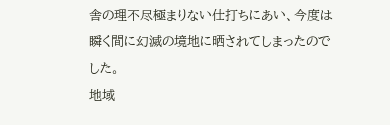舎の理不尽極まりない仕打ちにあい、今度は瞬く間に幻滅の境地に晒されてしまったのでした。
地域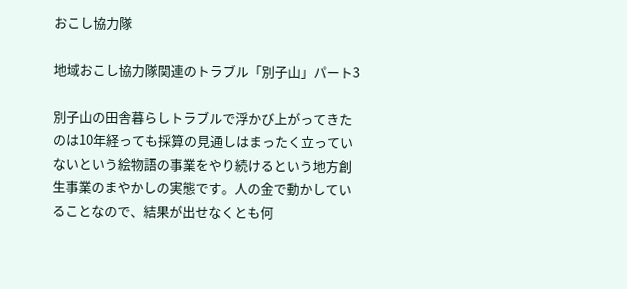おこし協力隊

地域おこし協力隊関連のトラブル「別子山」パート3

別子山の田舎暮らしトラブルで浮かび上がってきたのは10年経っても採算の見通しはまったく立っていないという絵物語の事業をやり続けるという地方創生事業のまやかしの実態です。人の金で動かしていることなので、結果が出せなくとも何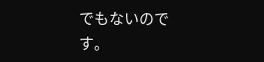でもないのです。